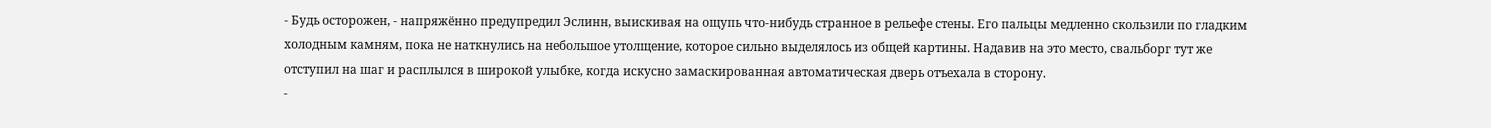- Будь осторожен, - напряжённо предупредил Эслинн, выискивая на ощупь что-нибудь странное в рельефе стены. Его пальцы медленно скользили по гладким холодным камням, пока не наткнулись на небольшое утолщение, которое сильно выделялось из общей картины. Надавив на это место, свальборг тут же отступил на шаг и расплылся в широкой улыбке, когда искусно замаскированная автоматическая дверь отъехала в сторону.
-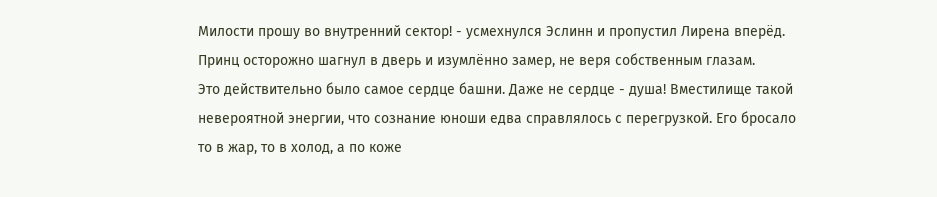Милости прошу во внутренний сектор! - усмехнулся Эслинн и пропустил Лирена вперёд. Принц осторожно шагнул в дверь и изумлённо замер, не веря собственным глазам.
Это действительно было самое сердце башни. Даже не сердце - душа! Вместилище такой невероятной энергии, что сознание юноши едва справлялось с перегрузкой. Его бросало то в жар, то в холод, а по коже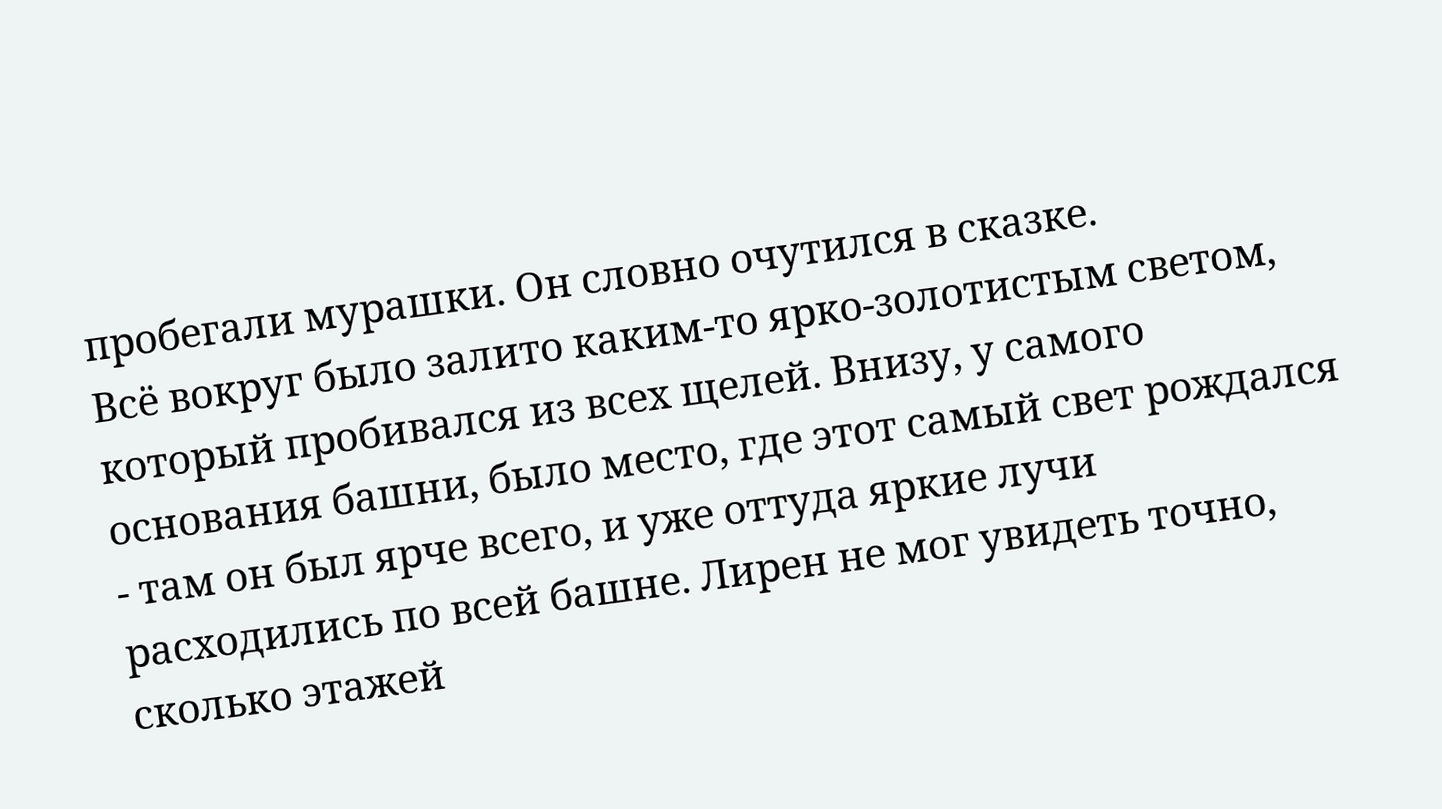пробегали мурашки. Он словно очутился в сказке.
Всё вокруг было залито каким-то ярко-золотистым светом, который пробивался из всех щелей. Внизу, у самого основания башни, было место, где этот самый свет рождался - там он был ярче всего, и уже оттуда яркие лучи расходились по всей башне. Лирен не мог увидеть точно, сколько этажей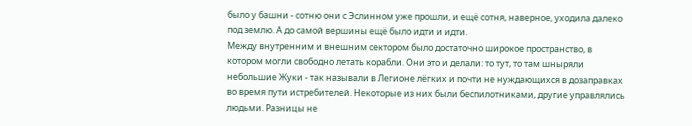было у башни - сотню они с Эслинном уже прошли, и ещё сотня, наверное, уходила далеко под землю. А до самой вершины ещё было идти и идти.
Между внутренним и внешним сектором было достаточно широкое пространство, в котором могли свободно летать корабли. Они это и делали: то тут, то там шныряли небольшие Жуки - так называли в Легионе лёгких и почти не нуждающихся в дозаправках во время пути истребителей. Некоторые из них были беспилотниками, другие управлялись людьми. Разницы не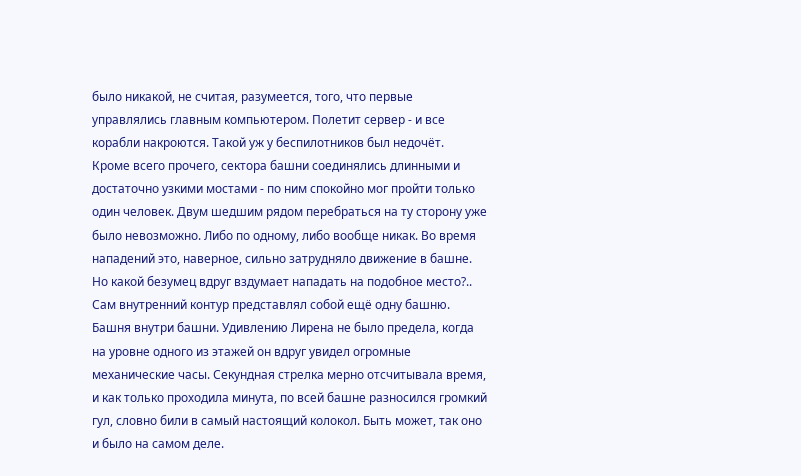было никакой, не считая, разумеется, того, что первые управлялись главным компьютером. Полетит сервер - и все корабли накроются. Такой уж у беспилотников был недочёт.
Кроме всего прочего, сектора башни соединялись длинными и достаточно узкими мостами - по ним спокойно мог пройти только один человек. Двум шедшим рядом перебраться на ту сторону уже было невозможно. Либо по одному, либо вообще никак. Во время нападений это, наверное, сильно затрудняло движение в башне. Но какой безумец вдруг вздумает нападать на подобное место?..
Сам внутренний контур представлял собой ещё одну башню. Башня внутри башни. Удивлению Лирена не было предела, когда на уровне одного из этажей он вдруг увидел огромные механические часы. Секундная стрелка мерно отсчитывала время, и как только проходила минута, по всей башне разносился громкий гул, словно били в самый настоящий колокол. Быть может, так оно и было на самом деле.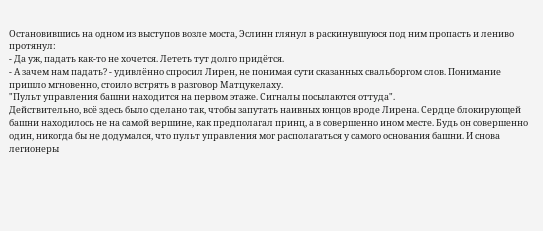Остановившись на одном из выступов возле моста, Эслинн глянул в раскинувшуюся под ним пропасть и лениво протянул:
- Да уж, падать как-то не хочется. Лететь тут долго придётся.
- А зачем нам падать? - удивлённо спросил Лирен, не понимая сути сказанных свальборгом слов. Понимание пришло мгновенно, стоило встрять в разговор Матцукелаху.
"Пульт управления башни находится на первом этаже. Сигналы посылаются оттуда".
Действительно, всё здесь было сделано так, чтобы запутать наивных юнцов вроде Лирена. Сердце блокирующей башни находилось не на самой вершине, как предполагал принц, а в совершенно ином месте. Будь он совершенно один, никогда бы не додумался, что пульт управления мог располагаться у самого основания башни. И снова легионеры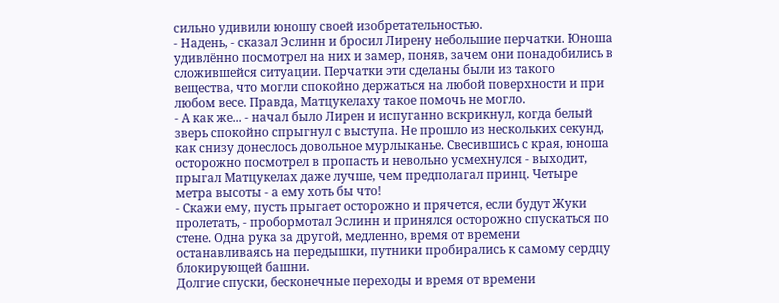сильно удивили юношу своей изобретательностью.
- Надень, - сказал Эслинн и бросил Лирену небольшие перчатки. Юноша удивлённо посмотрел на них и замер, поняв, зачем они понадобились в сложившейся ситуации. Перчатки эти сделаны были из такого вещества, что могли спокойно держаться на любой поверхности и при любом весе. Правда, Матцукелаху такое помочь не могло.
- А как же... - начал было Лирен и испуганно вскрикнул, когда белый зверь спокойно спрыгнул с выступа. Не прошло из нескольких секунд, как снизу донеслось довольное мурлыканье. Свесившись с края, юноша осторожно посмотрел в пропасть и невольно усмехнулся - выходит, прыгал Матцукелах даже лучше, чем предполагал принц. Четыре метра высоты - а ему хоть бы что!
- Скажи ему, пусть прыгает осторожно и прячется, если будут Жуки пролетать, - пробормотал Эслинн и принялся осторожно спускаться по стене. Одна рука за другой, медленно, время от времени останавливаясь на передышки, путники пробирались к самому сердцу блокирующей башни.
Долгие спуски, бесконечные переходы и время от времени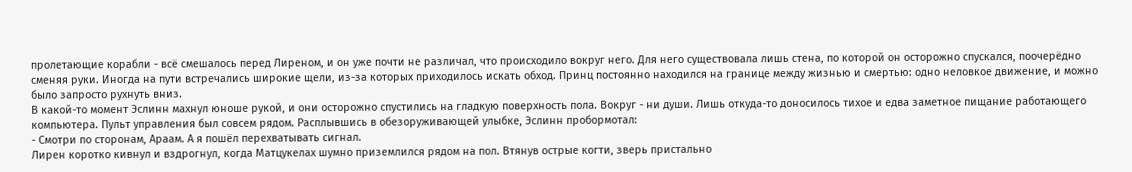пролетающие корабли - всё смешалось перед Лиреном, и он уже почти не различал, что происходило вокруг него. Для него существовала лишь стена, по которой он осторожно спускался, поочерёдно сменяя руки. Иногда на пути встречались широкие щели, из-за которых приходилось искать обход. Принц постоянно находился на границе между жизнью и смертью: одно неловкое движение, и можно было запросто рухнуть вниз.
В какой-то момент Эслинн махнул юноше рукой, и они осторожно спустились на гладкую поверхность пола. Вокруг - ни души. Лишь откуда-то доносилось тихое и едва заметное пищание работающего компьютера. Пульт управления был совсем рядом. Расплывшись в обезоруживающей улыбке, Эслинн пробормотал:
- Смотри по сторонам, Араам. А я пошёл перехватывать сигнал.
Лирен коротко кивнул и вздрогнул, когда Матцукелах шумно приземлился рядом на пол. Втянув острые когти, зверь пристально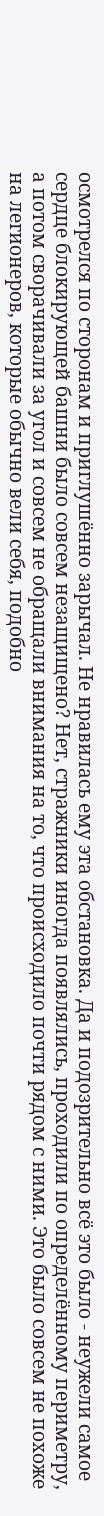осмотрелся по сторонам и приглушённо зарычал. Не нравилась ему эта обстановка. Да и подозрительно всё это было - неужели самое сердце блокирующей башни было совсем незащищено? Нет, стражники иногда появлялись, проходили по определённому периметру, а потом сворачивали за угол и совсем не обращали внимания на то, что происходило почти рядом с ними. Это было совсем не похоже на легионеров, которые обычно вели себя, подобно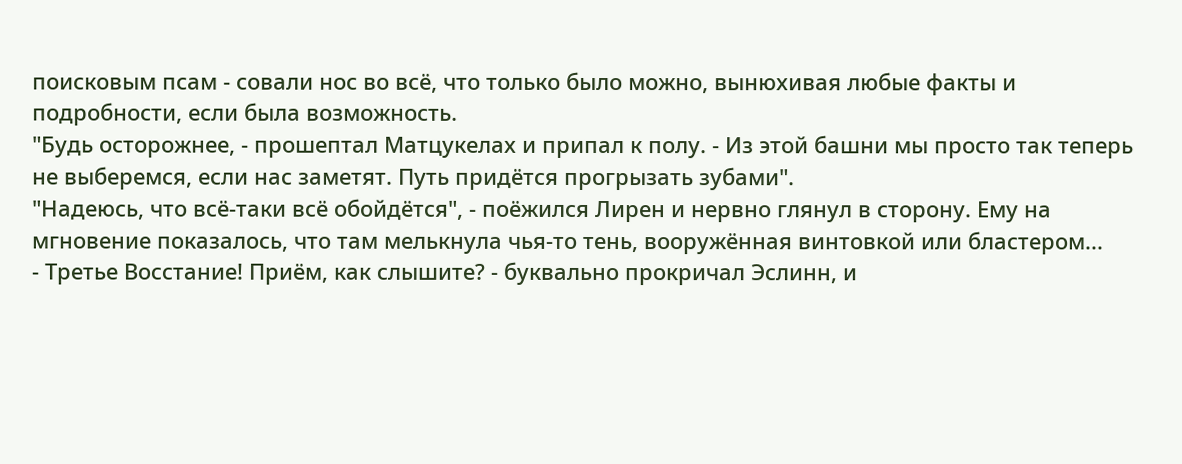поисковым псам - совали нос во всё, что только было можно, вынюхивая любые факты и подробности, если была возможность.
"Будь осторожнее, - прошептал Матцукелах и припал к полу. - Из этой башни мы просто так теперь не выберемся, если нас заметят. Путь придётся прогрызать зубами".
"Надеюсь, что всё-таки всё обойдётся", - поёжился Лирен и нервно глянул в сторону. Ему на мгновение показалось, что там мелькнула чья-то тень, вооружённая винтовкой или бластером...
- Третье Восстание! Приём, как слышите? - буквально прокричал Эслинн, и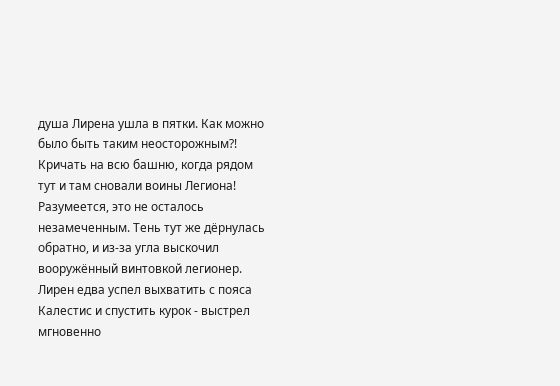душа Лирена ушла в пятки. Как можно было быть таким неосторожным?! Кричать на всю башню, когда рядом тут и там сновали воины Легиона! Разумеется, это не осталось незамеченным. Тень тут же дёрнулась обратно, и из-за угла выскочил вооружённый винтовкой легионер. Лирен едва успел выхватить с пояса Калестис и спустить курок - выстрел мгновенно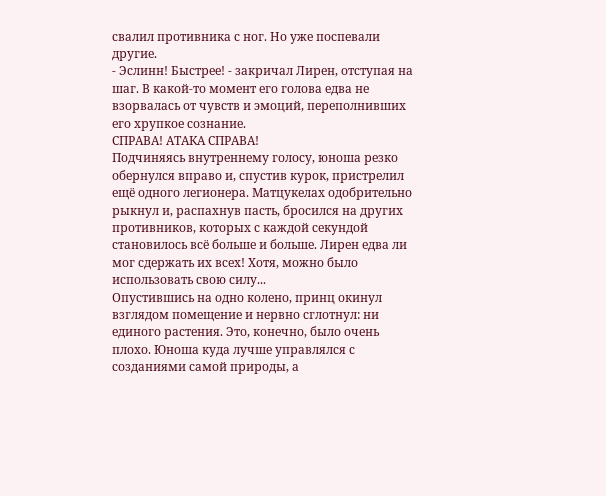свалил противника с ног. Но уже поспевали другие.
- Эслинн! Быстрее! - закричал Лирен, отступая на шаг. В какой-то момент его голова едва не взорвалась от чувств и эмоций, переполнивших его хрупкое сознание.
СПРАВА! АТАКА СПРАВА!
Подчиняясь внутреннему голосу, юноша резко обернулся вправо и, спустив курок, пристрелил ещё одного легионера. Матцукелах одобрительно рыкнул и, распахнув пасть, бросился на других противников, которых с каждой секундой становилось всё больше и больше. Лирен едва ли мог сдержать их всех! Хотя, можно было использовать свою силу...
Опустившись на одно колено, принц окинул взглядом помещение и нервно сглотнул: ни единого растения. Это, конечно, было очень плохо. Юноша куда лучше управлялся с созданиями самой природы, а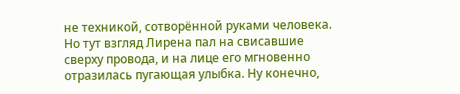не техникой, сотворённой руками человека. Но тут взгляд Лирена пал на свисавшие сверху провода, и на лице его мгновенно отразилась пугающая улыбка. Ну конечно,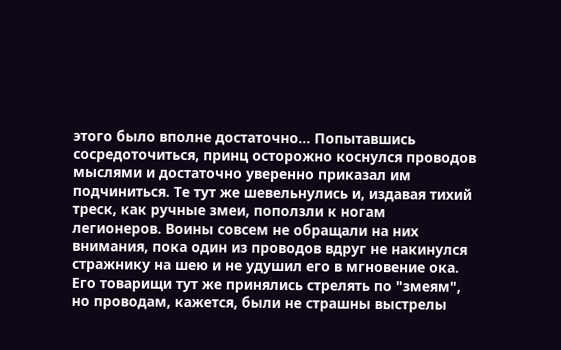этого было вполне достаточно... Попытавшись сосредоточиться, принц осторожно коснулся проводов мыслями и достаточно уверенно приказал им подчиниться. Те тут же шевельнулись и, издавая тихий треск, как ручные змеи, поползли к ногам легионеров. Воины совсем не обращали на них внимания, пока один из проводов вдруг не накинулся стражнику на шею и не удушил его в мгновение ока. Его товарищи тут же принялись стрелять по "змеям", но проводам, кажется, были не страшны выстрелы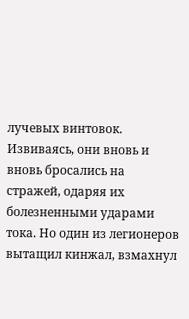лучевых винтовок. Извиваясь, они вновь и вновь бросались на стражей, одаряя их болезненными ударами тока. Но один из легионеров вытащил кинжал, взмахнул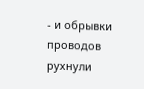- и обрывки проводов рухнули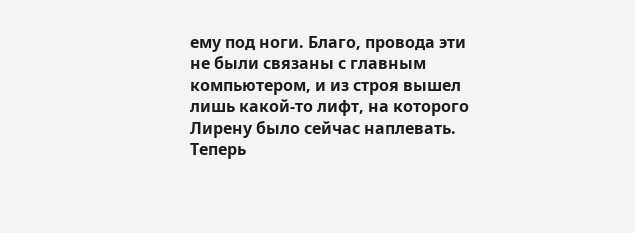ему под ноги. Благо, провода эти не были связаны с главным компьютером, и из строя вышел лишь какой-то лифт, на которого Лирену было сейчас наплевать. Теперь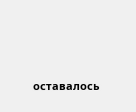оставалось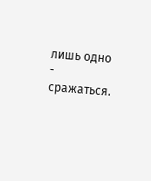лишь одно - сражаться.